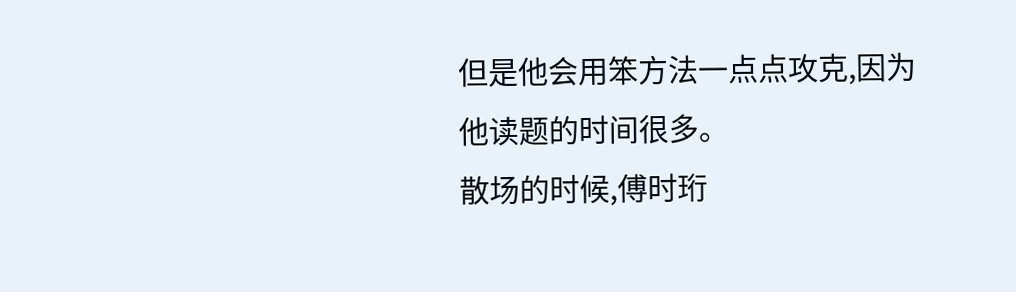但是他会用笨方法一点点攻克,因为他读题的时间很多。
散场的时候,傅时珩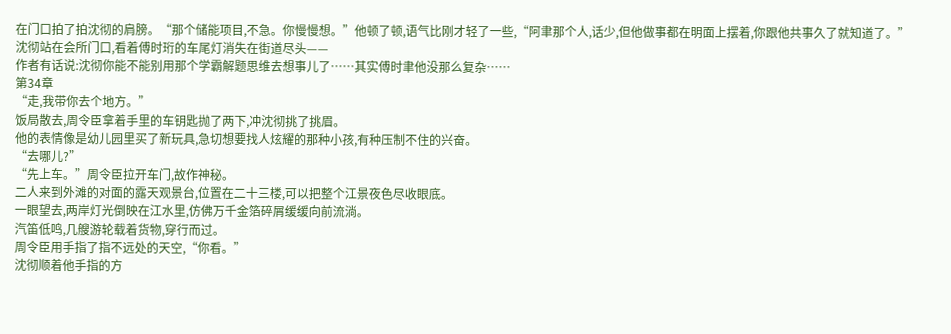在门口拍了拍沈彻的肩膀。“那个储能项目,不急。你慢慢想。”他顿了顿,语气比刚才轻了一些,“阿聿那个人,话少,但他做事都在明面上摆着,你跟他共事久了就知道了。”
沈彻站在会所门口,看着傅时珩的车尾灯消失在街道尽头——
作者有话说:沈彻你能不能别用那个学霸解题思维去想事儿了……其实傅时聿他没那么复杂……
第34章
“走,我带你去个地方。”
饭局散去,周令臣拿着手里的车钥匙抛了两下,冲沈彻挑了挑眉。
他的表情像是幼儿园里买了新玩具,急切想要找人炫耀的那种小孩,有种压制不住的兴奋。
“去哪儿?”
“先上车。”周令臣拉开车门,故作神秘。
二人来到外滩的对面的露天观景台,位置在二十三楼,可以把整个江景夜色尽收眼底。
一眼望去,两岸灯光倒映在江水里,仿佛万千金箔碎屑缓缓向前流淌。
汽笛低鸣,几艘游轮载着货物,穿行而过。
周令臣用手指了指不远处的天空,“你看。”
沈彻顺着他手指的方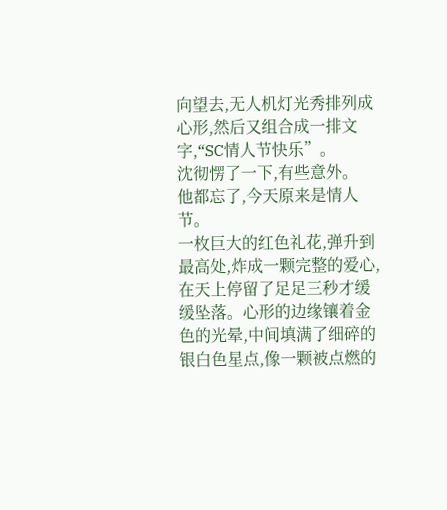向望去,无人机灯光秀排列成心形,然后又组合成一排文字,“SC情人节快乐”。
沈彻愣了一下,有些意外。
他都忘了,今天原来是情人节。
一枚巨大的红色礼花,弹升到最高处,炸成一颗完整的爱心,在天上停留了足足三秒才缓缓坠落。心形的边缘镶着金色的光晕,中间填满了细碎的银白色星点,像一颗被点燃的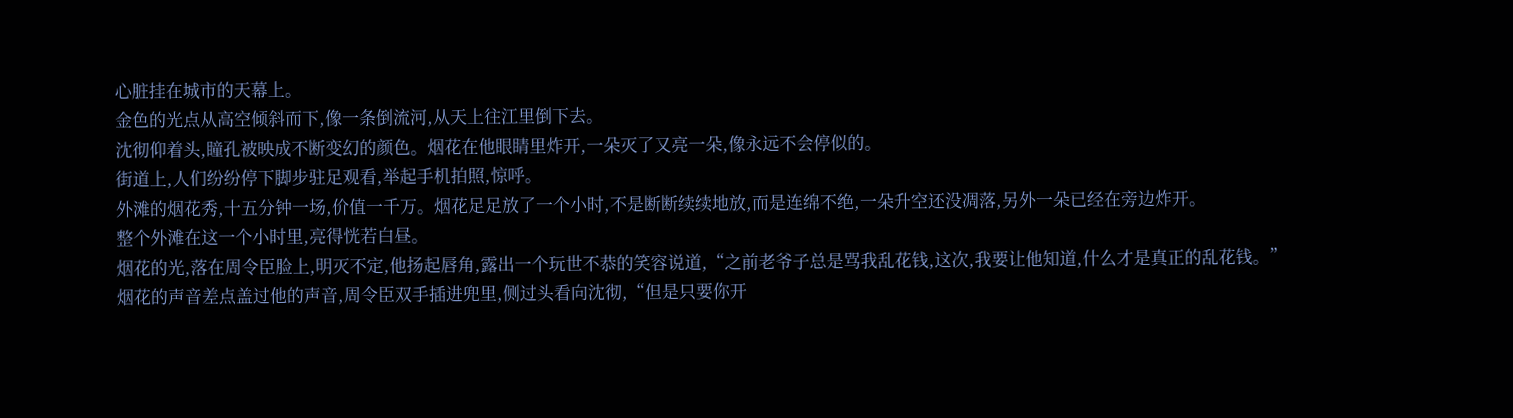心脏挂在城市的天幕上。
金色的光点从高空倾斜而下,像一条倒流河,从天上往江里倒下去。
沈彻仰着头,瞳孔被映成不断变幻的颜色。烟花在他眼睛里炸开,一朵灭了又亮一朵,像永远不会停似的。
街道上,人们纷纷停下脚步驻足观看,举起手机拍照,惊呼。
外滩的烟花秀,十五分钟一场,价值一千万。烟花足足放了一个小时,不是断断续续地放,而是连绵不绝,一朵升空还没凋落,另外一朵已经在旁边炸开。
整个外滩在这一个小时里,亮得恍若白昼。
烟花的光,落在周令臣脸上,明灭不定,他扬起唇角,露出一个玩世不恭的笑容说道,“之前老爷子总是骂我乱花钱,这次,我要让他知道,什么才是真正的乱花钱。”
烟花的声音差点盖过他的声音,周令臣双手插进兜里,侧过头看向沈彻,“但是只要你开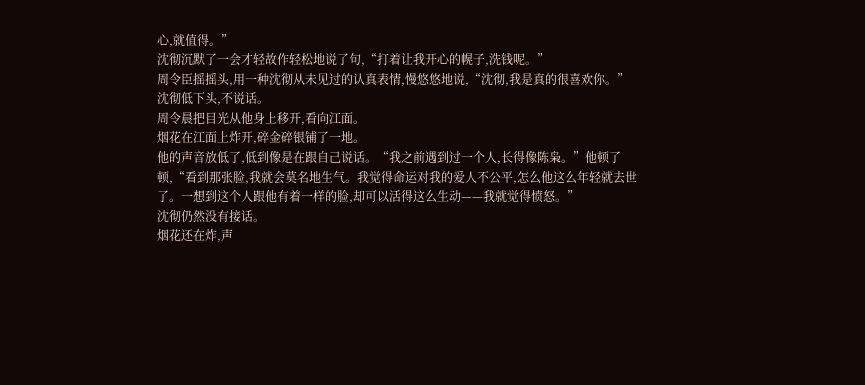心,就值得。”
沈彻沉默了一会才轻故作轻松地说了句,“打着让我开心的幌子,洗钱呢。”
周令臣摇摇头,用一种沈彻从未见过的认真表情,慢悠悠地说,“沈彻,我是真的很喜欢你。”
沈彻低下头,不说话。
周令晨把目光从他身上移开,看向江面。
烟花在江面上炸开,碎金碎银铺了一地。
他的声音放低了,低到像是在跟自己说话。“我之前遇到过一个人,长得像陈枭。”他顿了顿,“看到那张脸,我就会莫名地生气。我觉得命运对我的爱人不公平,怎么他这么年轻就去世了。一想到这个人跟他有着一样的脸,却可以活得这么生动——我就觉得愤怒。”
沈彻仍然没有接话。
烟花还在炸,声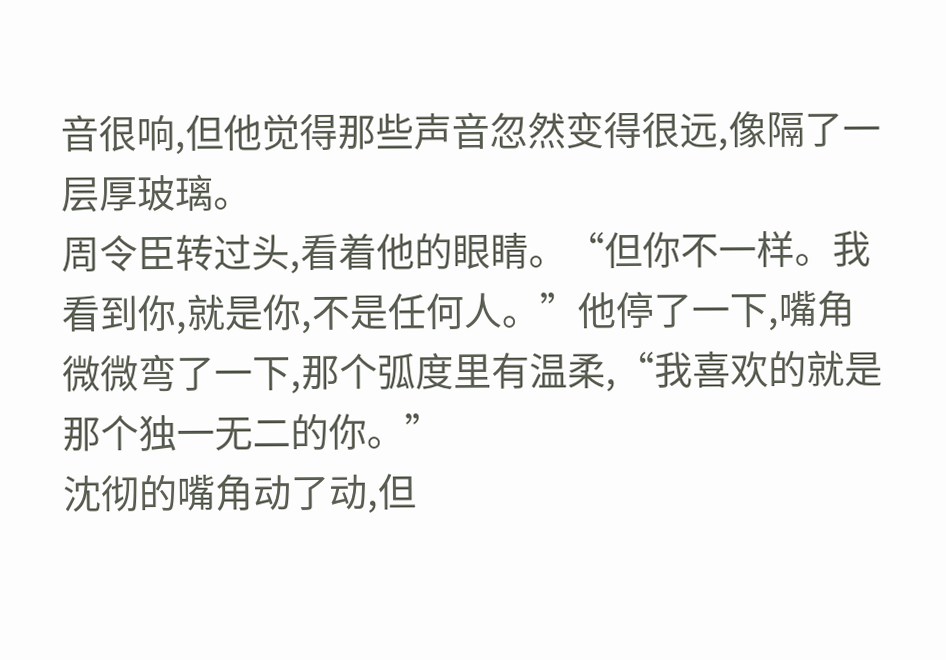音很响,但他觉得那些声音忽然变得很远,像隔了一层厚玻璃。
周令臣转过头,看着他的眼睛。“但你不一样。我看到你,就是你,不是任何人。”他停了一下,嘴角微微弯了一下,那个弧度里有温柔,“我喜欢的就是那个独一无二的你。”
沈彻的嘴角动了动,但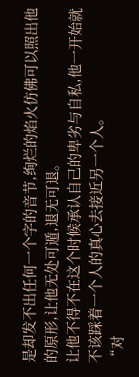是却发不出任何一个字的音节,绚烂的焰火仿佛可以照出他的原形,让他无处可遁,退无可退。
让他不得不在这个时候承认自己的卑劣与自私,他一开始就不该踩着一个人的真心去接近另一个人。
“对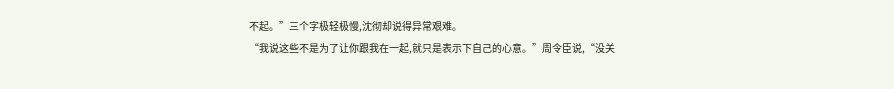不起。”三个字极轻极慢,沈彻却说得异常艰难。
“我说这些不是为了让你跟我在一起,就只是表示下自己的心意。”周令臣说,“没关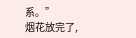系。”
烟花放完了,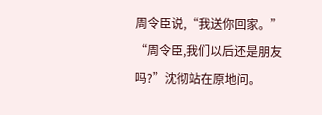周令臣说,“我送你回家。”
“周令臣,我们以后还是朋友吗?”沈彻站在原地问。